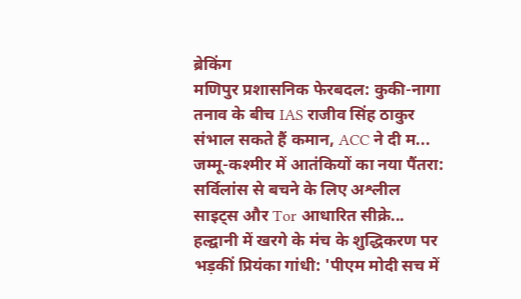ब्रेकिंग
मणिपुर प्रशासनिक फेरबदल: कुकी-नागा तनाव के बीच IAS राजीव सिंह ठाकुर संभाल सकते हैं कमान, ACC ने दी म... जम्मू-कश्मीर में आतंकियों का नया पैंतरा: सर्विलांस से बचने के लिए अश्लील साइट्स और Tor आधारित सीक्रे... हल्द्वानी में खरगे के मंच के शुद्धिकरण पर भड़कीं प्रियंका गांधी: 'पीएम मोदी सच में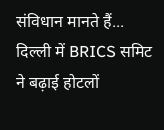संविधान मानते हैं... दिल्ली में BRICS समिट ने बढ़ाई होटलों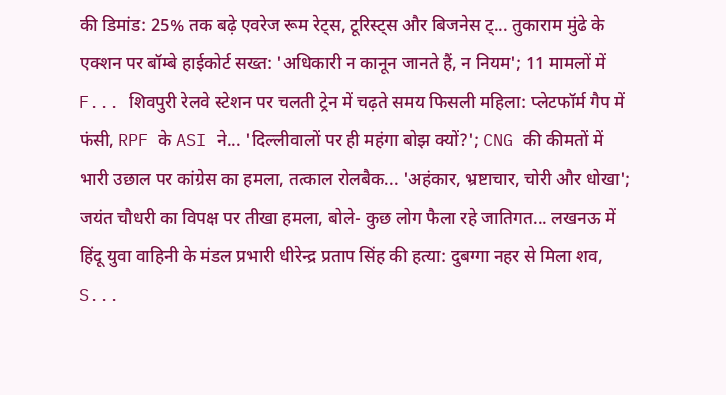की डिमांड: 25% तक बढ़े एवरेज रूम रेट्स, टूरिस्ट्स और बिजनेस ट्... तुकाराम मुंढे के एक्शन पर बॉम्बे हाईकोर्ट सख्त: 'अधिकारी न कानून जानते हैं, न नियम'; 11 मामलों में F... शिवपुरी रेलवे स्टेशन पर चलती ट्रेन में चढ़ते समय फिसली महिला: प्लेटफॉर्म गैप में फंसी, RPF के ASI ने... 'दिल्लीवालों पर ही महंगा बोझ क्यों?'; CNG की कीमतों में भारी उछाल पर कांग्रेस का हमला, तत्काल रोलबैक... 'अहंकार, भ्रष्टाचार, चोरी और धोखा'; जयंत चौधरी का विपक्ष पर तीखा हमला, बोले- कुछ लोग फैला रहे जातिगत... लखनऊ में हिंदू युवा वाहिनी के मंडल प्रभारी धीरेन्द्र प्रताप सिंह की हत्या: दुबग्गा नहर से मिला शव, S...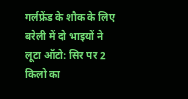गर्लफ्रेंड के शौक के लिए बरेली में दो भाइयों ने लूटा ऑटो: सिर पर 2 किलो का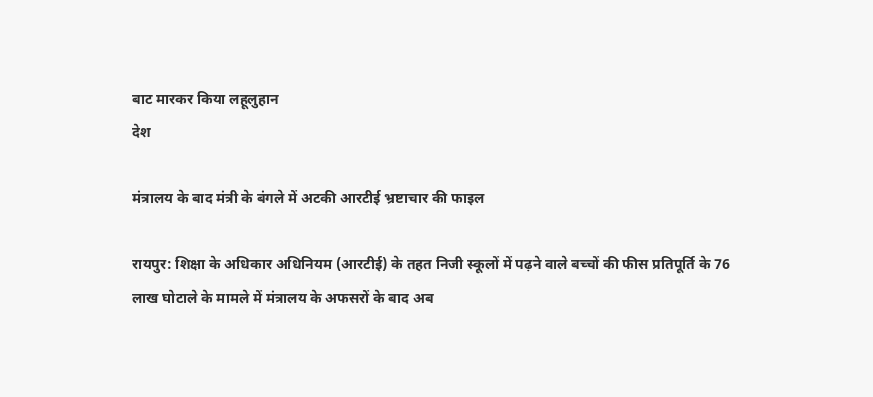बाट मारकर किया लहूलुहान
देश

मंत्रालय के बाद मंत्री के बंगले में अटकी आरटीई भ्रष्टाचार की फाइल

रायपुर: शिक्षा के अधिकार अधिनियम (आरटीई) के तहत निजी स्कूलों में पढ़ने वाले बच्चों की फीस प्रतिपूर्ति के 76 लाख घोटाले के मामले में मंत्रालय के अफसरों के बाद अब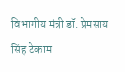विभागीय मंत्री डॉ. प्रेमसाय सिंह टेकाम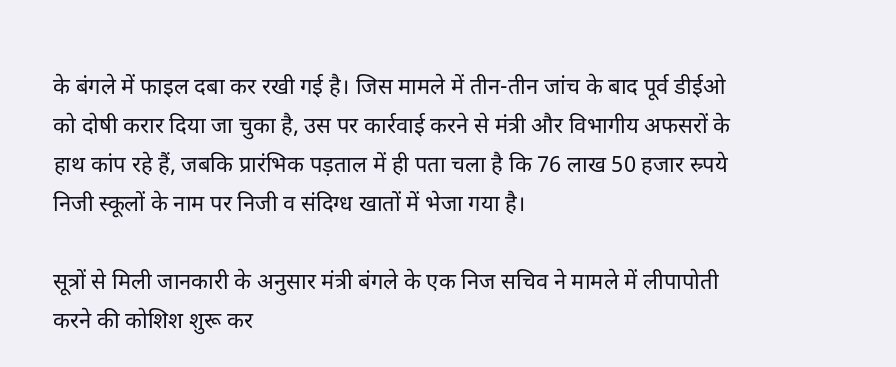के बंगले में फाइल दबा कर रखी गई है। जिस मामले में तीन-तीन जांच के बाद पूर्व डीईओ को दोषी करार दिया जा चुका है, उस पर कार्रवाई करने से मंत्री और विभागीय अफसरों के हाथ कांप रहे हैं, जबकि प्रारंभिक पड़ताल में ही पता चला है कि 76 लाख 50 हजार स्र्पये निजी स्कूलों के नाम पर निजी व संदिग्ध खातों में भेजा गया है।

सूत्रों से मिली जानकारी के अनुसार मंत्री बंगले के एक निज सचिव ने मामले में लीपापोती करने की कोशिश शुरू कर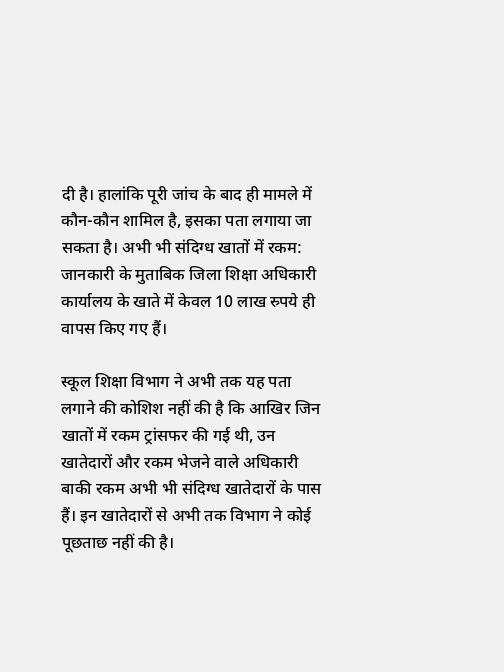दी है। हालांकि पूरी जांच के बाद ही मामले में कौन-कौन शामिल है, इसका पता लगाया जा सकता है। अभी भी संदिग्ध खातों में रकम: जानकारी के मुताबिक जिला शिक्षा अधिकारी कार्यालय के खाते में केवल 10 लाख स्र्पये ही वापस किए गए हैं।

स्कूल शिक्षा विभाग ने अभी तक यह पता लगाने की कोशिश नहीं की है कि आखिर जिन खातों में रकम ट्रांसफर की गई थी, उन खातेदारों और रकम भेजने वाले अधिकारी बाकी रकम अभी भी संदिग्ध खातेदारों के पास हैं। इन खातेदारों से अभी तक विभाग ने कोई पूछताछ नहीं की है।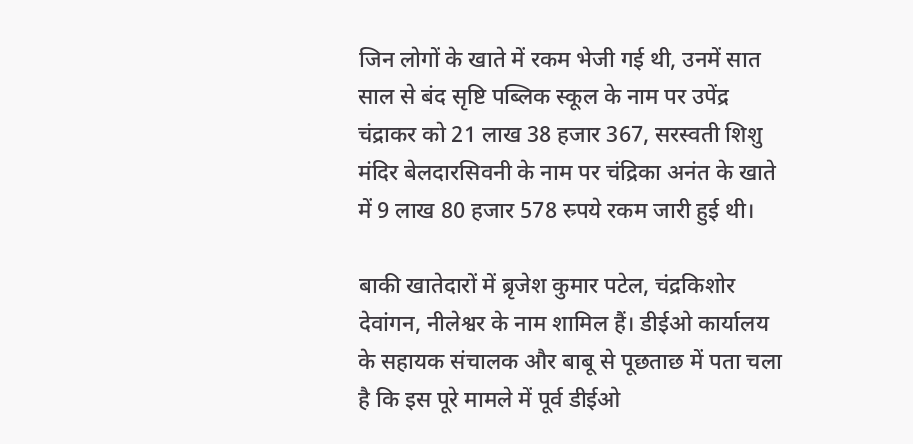जिन लोगों के खाते में रकम भेजी गई थी, उनमें सात साल से बंद सृष्टि पब्लिक स्कूल के नाम पर उपेंद्र चंद्राकर को 21 लाख 38 हजार 367, सरस्वती शिशु मंदिर बेलदारसिवनी के नाम पर चंद्रिका अनंत के खाते में 9 लाख 80 हजार 578 स्र्पये रकम जारी हुई थी।

बाकी खातेदारों में ब्रृजेश कुमार पटेल, चंद्रकिशोर देवांगन, नीलेश्वर के नाम शामिल हैं। डीईओ कार्यालय के सहायक संचालक और बाबू से पूछताछ में पता चला है कि इस पूरे मामले में पूर्व डीईओ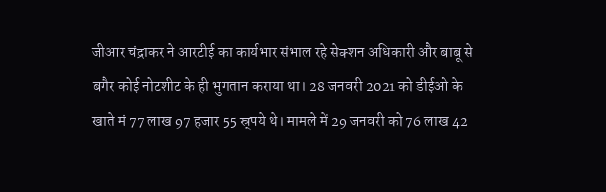जीआर चंद्राकर ने आरटीई का कार्यभार संभाल रहे सेक्शन अधिकारी और बाबू से बगैर कोई नोटशीट के ही भुगतान कराया था। 28 जनवरी 2021 को डीईओ के खाते मं 77 लाख 97 हजार 55 स्र्पये थे। मामले में 29 जनवरी को 76 लाख 42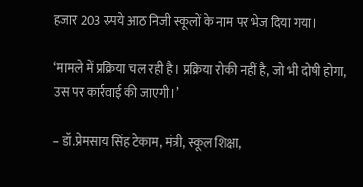हजार 203 स्र्पये आठ निजी स्कूलों के नाम पर भेज दिया गया।

‘मामले में प्रक्रिया चल रही है। प्रक्रिया रोकी नहीं है, जो भी दोषी होगा, उस पर कार्रवाई की जाएगी।’

– डॉ.प्रेमसाय सिंह टेकाम, मंत्री, स्कूल शिक्षा,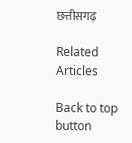छत्तीसगढ़

Related Articles

Back to top button